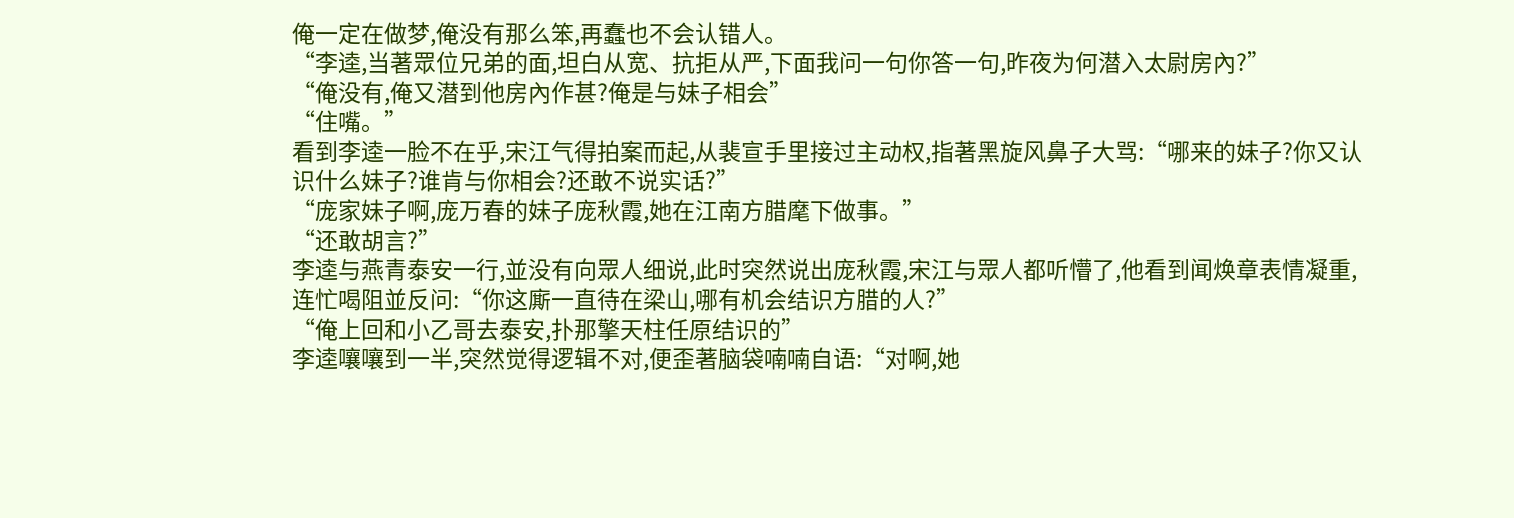俺一定在做梦,俺没有那么笨,再蠢也不会认错人。
“李逵,当著眾位兄弟的面,坦白从宽、抗拒从严,下面我问一句你答一句,昨夜为何潜入太尉房內?”
“俺没有,俺又潜到他房內作甚?俺是与妹子相会”
“住嘴。”
看到李逵一脸不在乎,宋江气得拍案而起,从裴宣手里接过主动权,指著黑旋风鼻子大骂:“哪来的妹子?你又认识什么妹子?谁肯与你相会?还敢不说实话?”
“庞家妹子啊,庞万春的妹子庞秋霞,她在江南方腊麾下做事。”
“还敢胡言?”
李逵与燕青泰安一行,並没有向眾人细说,此时突然说出庞秋霞,宋江与眾人都听懵了,他看到闻焕章表情凝重,连忙喝阻並反问:“你这廝一直待在梁山,哪有机会结识方腊的人?”
“俺上回和小乙哥去泰安,扑那擎天柱任原结识的”
李逵嚷嚷到一半,突然觉得逻辑不对,便歪著脑袋喃喃自语:“对啊,她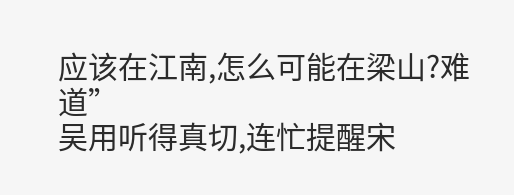应该在江南,怎么可能在梁山?难道”
吴用听得真切,连忙提醒宋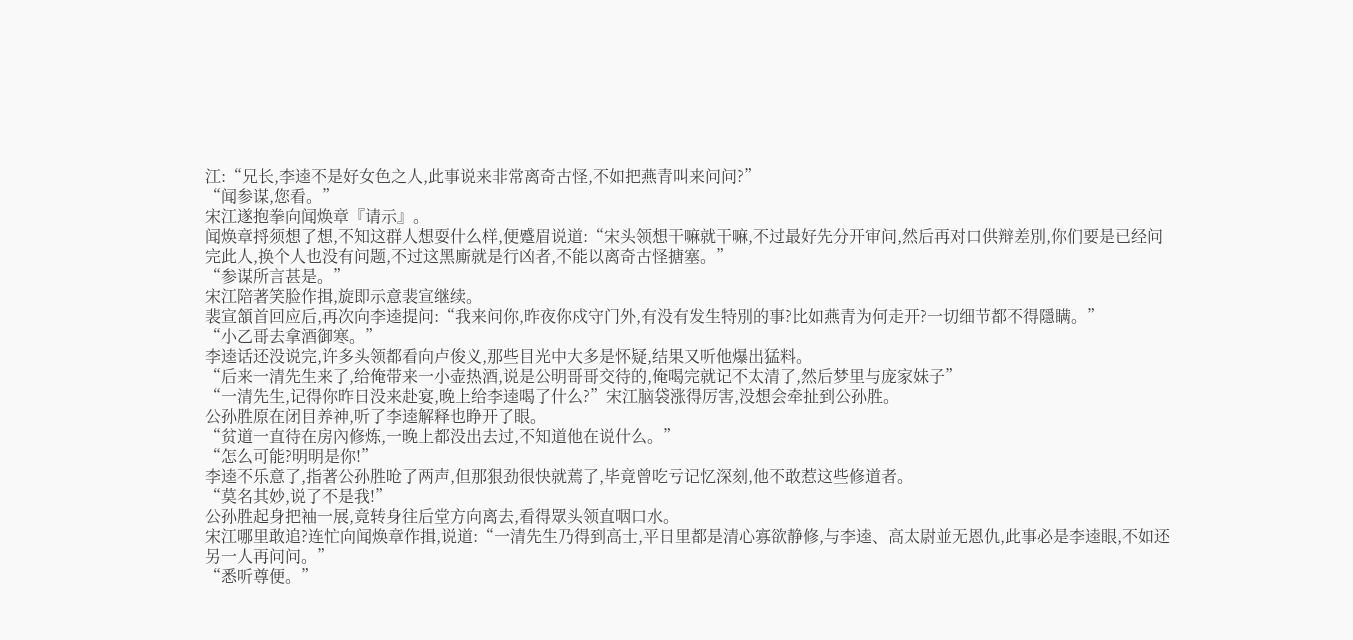江:“兄长,李逵不是好女色之人,此事说来非常离奇古怪,不如把燕青叫来问问?”
“闻参谋,您看。”
宋江遂抱拳向闻焕章『请示』。
闻焕章捋须想了想,不知这群人想耍什么样,便蹙眉说道:“宋头领想干嘛就干嘛,不过最好先分开审问,然后再对口供辩差別,你们要是已经问完此人,换个人也没有问题,不过这黑廝就是行凶者,不能以离奇古怪搪塞。”
“参谋所言甚是。”
宋江陪著笑脸作揖,旋即示意裴宣继续。
裴宣頷首回应后,再次向李逵提问:“我来问你,昨夜你戍守门外,有没有发生特別的事?比如燕青为何走开?一切细节都不得隱瞒。”
“小乙哥去拿酒御寒。”
李逵话还没说完,许多头领都看向卢俊义,那些目光中大多是怀疑,结果又听他爆出猛料。
“后来一清先生来了,给俺带来一小壶热酒,说是公明哥哥交待的,俺喝完就记不太清了,然后梦里与庞家妹子”
“一清先生,记得你昨日没来赴宴,晚上给李逵喝了什么?”宋江脑袋涨得厉害,没想会牵扯到公孙胜。
公孙胜原在闭目养神,听了李逵解释也睁开了眼。
“贫道一直待在房內修炼,一晚上都没出去过,不知道他在说什么。”
“怎么可能?明明是你!”
李逵不乐意了,指著公孙胜呛了两声,但那狠劲很快就蔫了,毕竟曾吃亏记忆深刻,他不敢惹这些修道者。
“莫名其妙,说了不是我!”
公孙胜起身把袖一展,竟转身往后堂方向离去,看得眾头领直咽口水。
宋江哪里敢追?连忙向闻焕章作揖,说道:“一清先生乃得到高士,平日里都是清心寡欲静修,与李逵、高太尉並无恩仇,此事必是李逵眼,不如还另一人再问问。”
“悉听尊便。”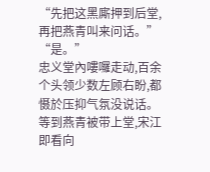“先把这黑廝押到后堂,再把燕青叫来问话。”
“是。”
忠义堂內嘍囉走动,百余个头领少数左顾右盼,都慑於压抑气氛没说话。
等到燕青被带上堂,宋江即看向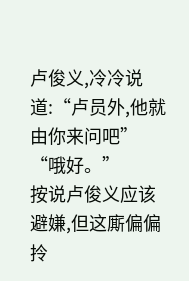卢俊义,冷冷说道:“卢员外,他就由你来问吧”
“哦好。”
按说卢俊义应该避嫌,但这廝偏偏拎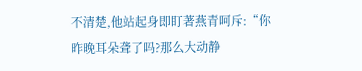不清楚,他站起身即盯著燕青呵斥:“你昨晚耳朵聋了吗?那么大动静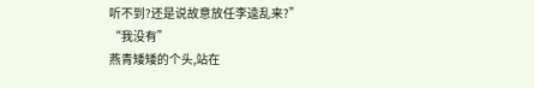听不到?还是说故意放任李逵乱来?”
“我没有”
燕青矮矮的个头,站在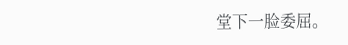堂下一脸委屈。